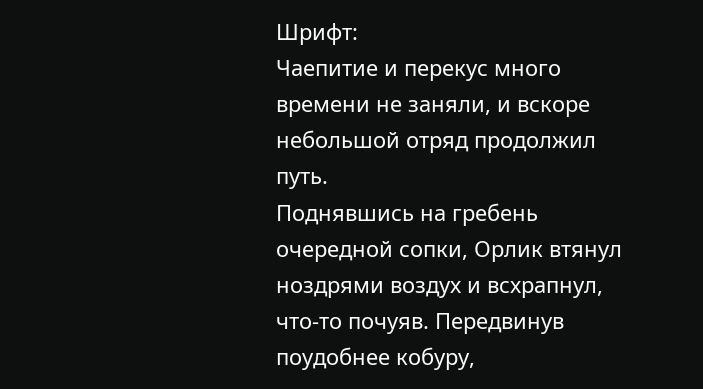Шрифт:
Чаепитие и перекус много времени не заняли, и вскоре небольшой отряд продолжил путь.
Поднявшись на гребень очередной сопки, Орлик втянул ноздрями воздух и всхрапнул, что-то почуяв. Передвинув поудобнее кобуру,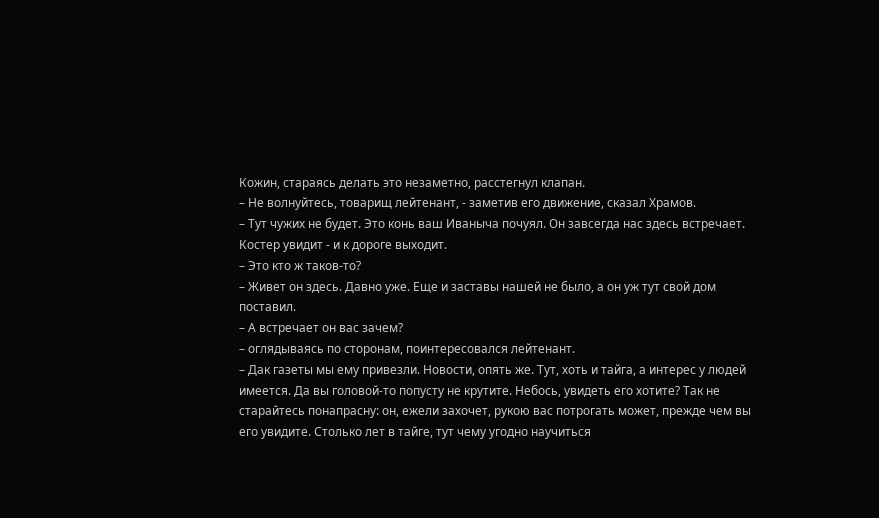Кожин, стараясь делать это незаметно, расстегнул клапан.
– Не волнуйтесь, товарищ лейтенант, - заметив его движение, сказал Храмов.
– Тут чужих не будет. Это конь ваш Иваныча почуял. Он завсегда нас здесь встречает. Костер увидит - и к дороге выходит.
– Это кто ж таков-то?
– Живет он здесь. Давно уже. Еще и заставы нашей не было, а он уж тут свой дом поставил.
– А встречает он вас зачем?
– оглядываясь по сторонам, поинтересовался лейтенант.
– Дак газеты мы ему привезли. Новости, опять же. Тут, хоть и тайга, а интерес у людей имеется. Да вы головой-то попусту не крутите. Небось, увидеть его хотите? Так не старайтесь понапрасну: он, ежели захочет, рукою вас потрогать может, прежде чем вы его увидите. Столько лет в тайге, тут чему угодно научиться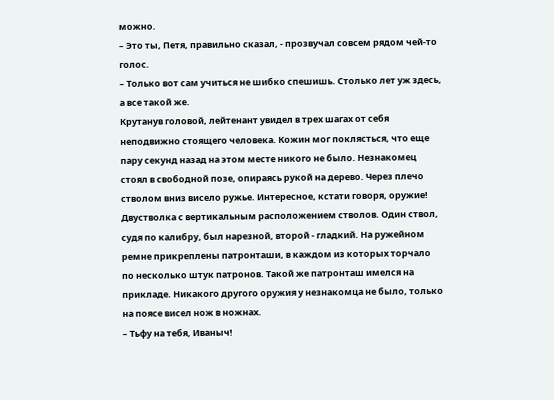можно.
– Это ты, Петя, правильно сказал, - прозвучал совсем рядом чей-то голос.
– Только вот сам учиться не шибко спешишь. Столько лет уж здесь, а все такой же.
Крутанув головой, лейтенант увидел в трех шагах от себя неподвижно стоящего человека. Кожин мог поклясться, что еще пару секунд назад на этом месте никого не было. Незнакомец стоял в свободной позе, опираясь рукой на дерево. Через плечо стволом вниз висело ружье. Интересное, кстати говоря, оружие! Двустволка с вертикальным расположением стволов. Один ствол, судя по калибру, был нарезной, второй - гладкий. На ружейном ремне прикреплены патронташи, в каждом из которых торчало по несколько штук патронов. Такой же патронташ имелся на прикладе. Никакого другого оружия у незнакомца не было, только на поясе висел нож в ножнах.
– Тьфу на тебя, Иваныч!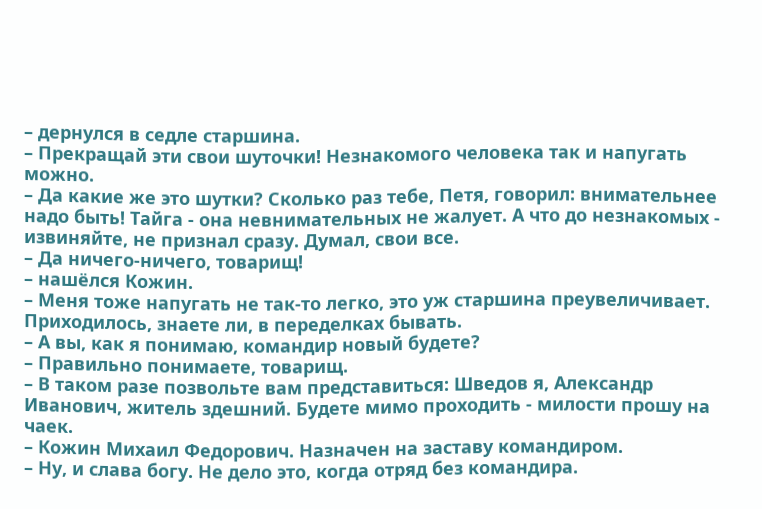– дернулся в седле старшина.
– Прекращай эти свои шуточки! Незнакомого человека так и напугать можно.
– Да какие же это шутки? Сколько раз тебе, Петя, говорил: внимательнее надо быть! Тайга - она невнимательных не жалует. А что до незнакомых - извиняйте, не признал сразу. Думал, свои все.
– Да ничего-ничего, товарищ!
– нашёлся Кожин.
– Меня тоже напугать не так-то легко, это уж старшина преувеличивает. Приходилось, знаете ли, в переделках бывать.
– А вы, как я понимаю, командир новый будете?
– Правильно понимаете, товарищ.
– В таком разе позвольте вам представиться: Шведов я, Александр Иванович, житель здешний. Будете мимо проходить - милости прошу на чаек.
– Кожин Михаил Федорович. Назначен на заставу командиром.
– Ну, и слава богу. Не дело это, когда отряд без командира.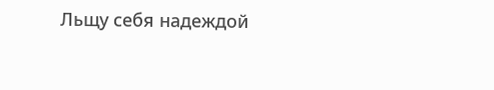Льщу себя надеждой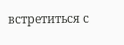встретиться с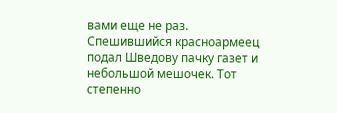вами еще не раз.
Спешившийся красноармеец подал Шведову пачку газет и небольшой мешочек. Тот степенно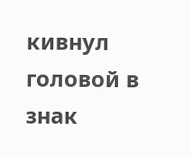кивнул головой в знак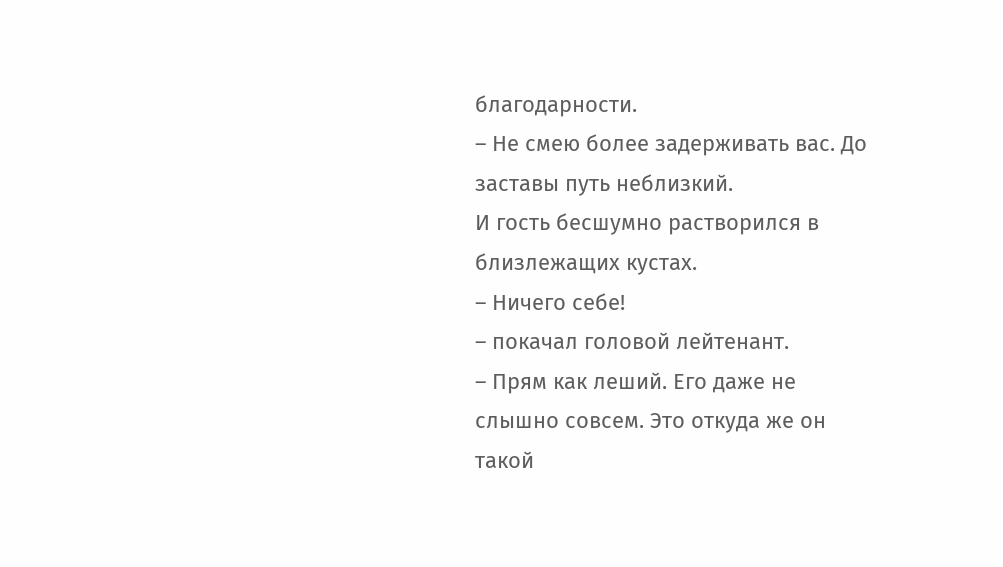благодарности.
– Не смею более задерживать вас. До заставы путь неблизкий.
И гость бесшумно растворился в близлежащих кустах.
– Ничего себе!
– покачал головой лейтенант.
– Прям как леший. Его даже не слышно совсем. Это откуда же он такой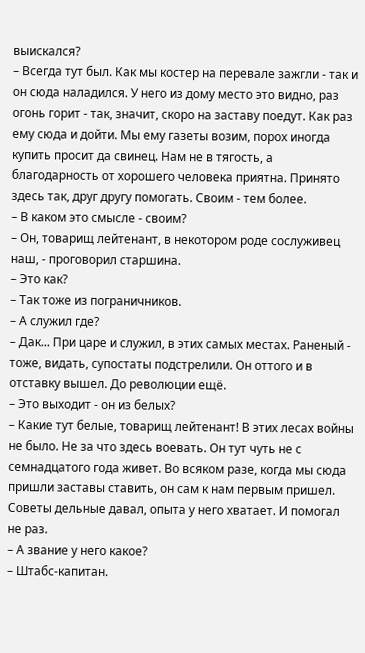выискался?
– Всегда тут был. Как мы костер на перевале зажгли - так и он сюда наладился. У него из дому место это видно, раз огонь горит - так, значит, скоро на заставу поедут. Как раз ему сюда и дойти. Мы ему газеты возим, порох иногда купить просит да свинец. Нам не в тягость, а благодарность от хорошего человека приятна. Принято здесь так, друг другу помогать. Своим - тем более.
– В каком это смысле - своим?
– Он, товарищ лейтенант, в некотором роде сослуживец наш, - проговорил старшина.
– Это как?
– Так тоже из пограничников.
– А служил где?
– Дак... При царе и служил, в этих самых местах. Раненый - тоже, видать, супостаты подстрелили. Он оттого и в отставку вышел. До революции ещё.
– Это выходит - он из белых?
– Какие тут белые, товарищ лейтенант! В этих лесах войны не было. Не за что здесь воевать. Он тут чуть не с семнадцатого года живет. Во всяком разе, когда мы сюда пришли заставы ставить, он сам к нам первым пришел. Советы дельные давал, опыта у него хватает. И помогал не раз.
– А звание у него какое?
– Штабс-капитан.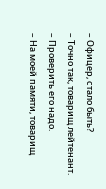– Офицер, стало быть?
– Точно так, товарищ лейтенант.
– Проверить его надо.
– На моей памяти, товарищ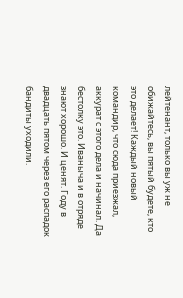лейтенант, только вы уж не обижайтесь, вы пятый будете, кто это делает! Каждый новый командир, что сюда приезжал, аккурат с этого дела и начинал. Да бестолку это. Иваныча и в отряде знают хорошо. И ценят. Году в двадцать пятом через его распадок бандиты уходили.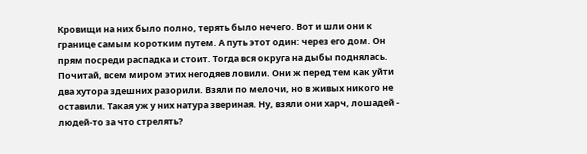Кровищи на них было полно, терять было нечего. Вот и шли они к границе самым коротким путем. А путь этот один: через его дом. Он прям посреди распадка и стоит. Тогда вся округа на дыбы поднялась. Почитай, всем миром этих негодяев ловили. Они ж перед тем как уйти два хутора здешних разорили. Взяли по мелочи, но в живых никого не оставили. Такая уж у них натура звериная. Ну, взяли они харч, лошадей - людей-то за что стрелять?